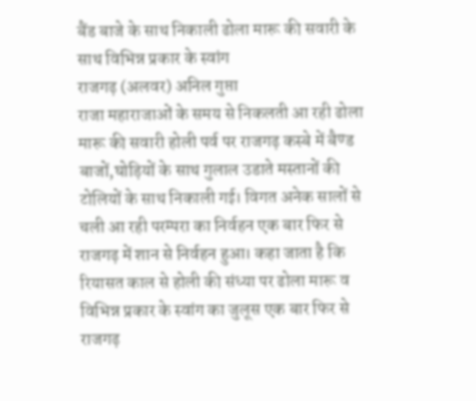बैंड बाजे के साथ निकाली ढोला मारू की सवारी के साथ विभिन्न प्रकार के स्वांग
राजगढ़ (अलवर) अनिल गुप्ता
राजा महाराजाओं के समय से निकलती आ रही ढोला मारू की सवारी होली पर्व पर राजगढ़ कस्बे में बैण्ड बाजों,घोड़ियों के साथ गुलाल उडाते मस्तानों की टोलियों के साथ निकाली गई। विगत अनेक सालों से चली आ रही परम्परा का निर्वहन एक बार फिर से राजगढ़ में शान से निर्वहन हुआ। कहा जाता है कि रियासत काल से होली की संध्या पर ढोला मारू व विभिन्न प्रकार के स्वांग का जुलूस एक बार फिर से राजगढ़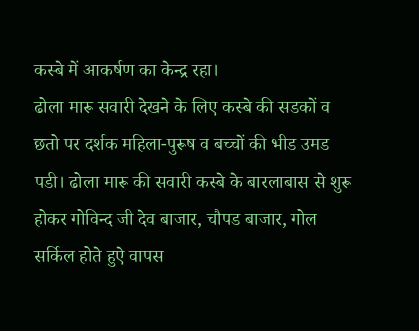कस्बे में आकर्षण का केन्द्र रहा।
ढोला मारू सवारी देखने के लिए कस्बे की सडकों व छतो पर दर्शक महिला-पुरूष व बच्चों की भीड उमड पडी। ढोला मारू की सवारी कस्बे के बारलाबास से शुरू होकर गोविन्द जी देव बाजार, चौपड बाजार, गोल सर्किल होते हुऐ वापस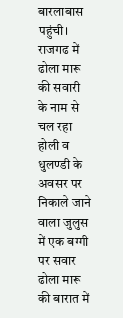बारलाबास पहुंची। राजगढ में ढोला मारू की सवारी के नाम से चल रहा होली व धुलण्डी के अवसर पर निकाले जाने वाला जुलुस में एक बग्गी पर सवार ढोला मारू की बारात में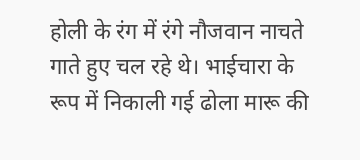होली के रंग में रंगे नौजवान नाचते गाते हुए चल रहे थे। भाईचारा के रूप में निकाली गई ढोला मारू की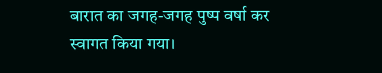बारात का जगह-जगह पुष्प वर्षा कर स्वागत किया गया।